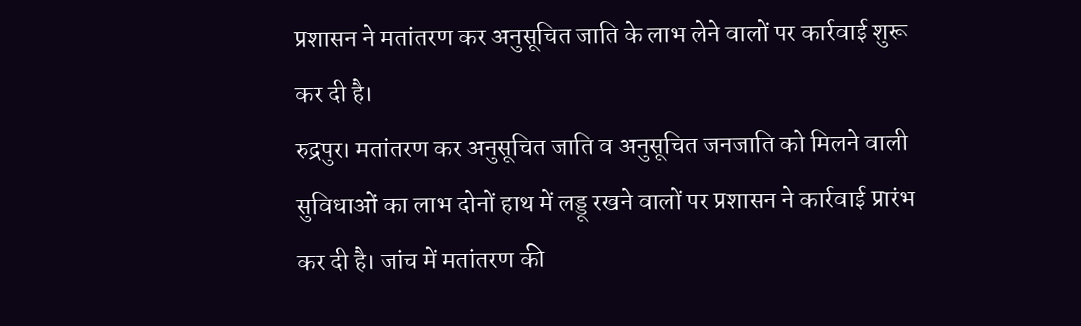प्रशासन ने मतांतरण कर अनुसूचित जाति के लाभ लेने वालों पर कार्रवाई शुरू कर दी है।
रुद्रपुर। मतांतरण कर अनुसूचित जाति व अनुसूचित जनजाति को मिलने वाली सुविधाओं का लाभ दोनों हाथ में लड्डू रखने वालों पर प्रशासन ने कार्रवाई प्रारंभ कर दी है। जांच में मतांतरण की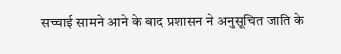सच्चाई सामने आने के बाद प्रशासन ने अनुसूचित जाति के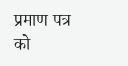प्रमाण पत्र को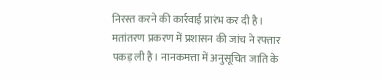निरस्त करने की कार्रवाई प्रारंभ कर दी है।
मतांतरण प्रकरण में प्रशासन की जांच ने रफ्तार पकड़ ली है। नानकमत्ता में अनुसूचित जाति के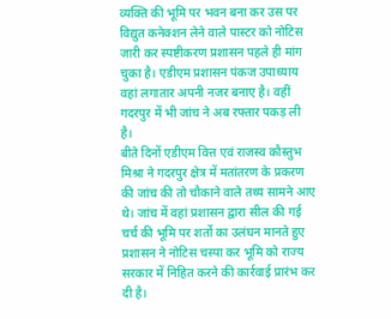व्यक्ति की भूमि पर भवन बना कर उस पर विद्युत कनेक्शन लेने वाले पास्टर को नोटिस जारी कर स्पष्टीकरण प्रशासन पहले ही मांग चुका है। एडीएम प्रशासन पंकज उपाध्याय वहां लगातार अपनी नजर बनाए है। वहीं गदरपुर में भी जांच ने अब रफ्तार पकड़ ली है।
बीते दिनों एडीएम वित्त एवं राजस्व कौस्तुभ मिश्रा ने गदरपुर क्षेत्र में मतांतरण के प्रकरण की जांच की तो चौकाने वाले तथ्य सामने आए थे। जांच में वहां प्रशासन द्वारा सील की गई चर्च की भूमि पर शर्तो का उलंघन मानते हुए प्रशासन ने नोटिस चस्पा कर भूमि को राज्य सरकार में निहित करने की कार्रवाई प्रारंभ कर दी है।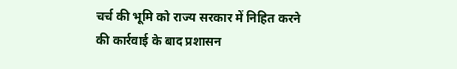चर्च की भूमि को राज्य सरकार में निहित करने की कार्रवाई के बाद प्रशासन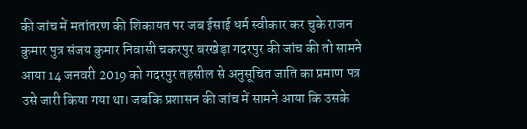की जांच में मतांतरण की शिकायत पर जब ईसाई धर्म स्वीकार कर चुके राजन कुमार पुत्र संजय कुमार निवासी चकरपुर बरखेड़ा गदरपुर की जांच की तो सामने आया 14 जनवरी 2019 को गदरपुर तहसील से अनुसूचित जाति का प्रमाण पत्र उसे जारी किया गया था। जबकि प्रशासन की जांच में सामने आया कि उसके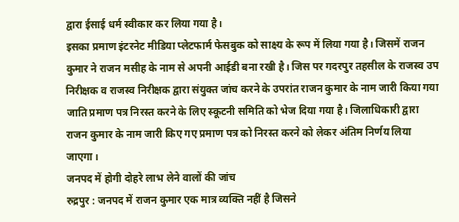द्वारा ईसाई धर्म स्वीकार कर लिया गया है।
इसका प्रमाण इंटरनेट मीडिया प्लेटफार्म फेसबुक को साक्ष्य के रूप में लिया गया है। जिसमें राजन कुमार ने राजन मसीह के नाम से अपनी आईडी बना रखी है। जिस पर गदरपुर तहसील के राजस्व उप निरीक्षक व राजस्व निरीक्षक द्वारा संयुक्त जांच करने के उपरांत राजन कुमार के नाम जारी किया गया जाति प्रमाण पत्र निरस्त करने के लिए स्कूटनी समिति को भेज दिया गया है। जिलाधिकारी द्वारा राजन कुमार के नाम जारी किए गए प्रमाण पत्र को निरस्त करने को लेकर अंतिम निर्णय लिया जाएगा।
जनपद में होगी दोहरे लाभ लेने वालों की जांच
रुद्रपुर : जनपद में राजन कुमार एक मात्र व्यक्ति नहीं है जिसने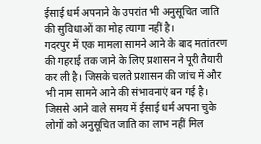ईसाई धर्म अपनाने के उपरांत भी अनुसूचित जाति की सुविधाओं का मोह त्यागा नहीं है।
गदरपुर में एक मामला सामने आने के बाद मतांतरण की गहराई तक जाने के लिए प्रशासन ने पूरी तैयारी कर ली है। जिसके चलते प्रशासन की जांच में और भी नाम सामने आने की संभावनाएं बन गई है। जिससे आने वाले समय में ईसाई धर्म अपना चुके लोगों को अनुसूचित जाति का लाभ नहीं मिल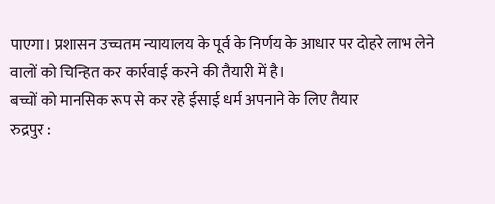पाएगा। प्रशासन उच्चतम न्यायालय के पूर्व के निर्णय के आधार पर दोहरे लाभ लेने वालों को चिन्हित कर कार्रवाई करने की तैयारी में है।
बच्चों को मानसिक रूप से कर रहे ईसाई धर्म अपनाने के लिए तैयार
रुद्रपुर :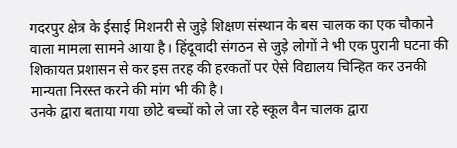गदरपुर क्षेत्र के ईसाई मिशनरी से जुड़े शिक्षण संस्थान के बस चालक का एक चौकाने वाला मामला सामने आया है। हिंदूवादी संगठन से जुड़े लोगों ने भी एक पुरानी घटना की शिकायत प्रशासन से कर इस तरह की हरकतों पर ऐसे विद्यालय चिन्हित कर उनकी मान्यता निरस्त करने की मांग भी की है।
उनके द्वारा बताया गया छोटे बच्चों को ले जा रहे स्कूल वैन चालक द्वारा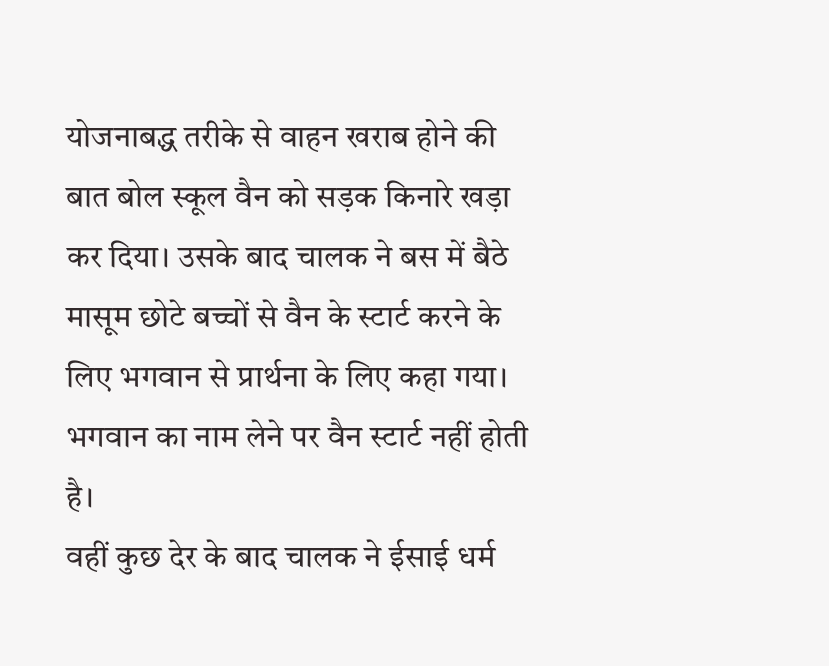योजनाबद्ध तरीके से वाहन खराब होने की बात बोल स्कूल वैन को सड़क किनारे खड़ा कर दिया। उसके बाद चालक ने बस में बैठे मासूम छोटे बच्चों से वैन के स्टार्ट करने के लिए भगवान से प्रार्थना के लिए कहा गया। भगवान का नाम लेने पर वैन स्टार्ट नहीं होती है।
वहीं कुछ देर के बाद चालक ने ईसाई धर्म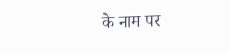के नाम पर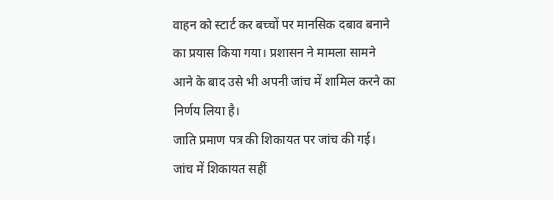वाहन को स्टार्ट कर बच्चों पर मानसिक दबाव बनाने का प्रयास किया गया। प्रशासन ने मामला सामने आने के बाद उसे भी अपनी जांच में शामिल करने का निर्णय लिया है।
जाति प्रमाण पत्र की शिकायत पर जांच की गई। जांच में शिकायत सहीं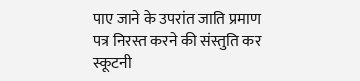पाए जाने के उपरांत जाति प्रमाण पत्र निरस्त करने की संस्तुति कर स्कूटनी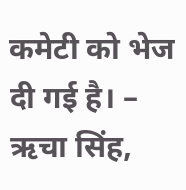कमेटी को भेज दी गई है। – ऋचा सिंह,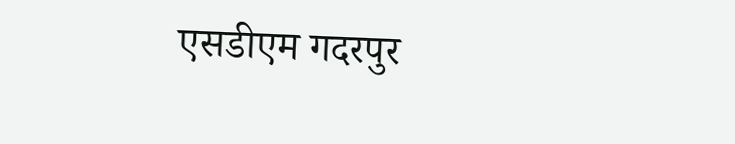एसडीएम गदरपुर